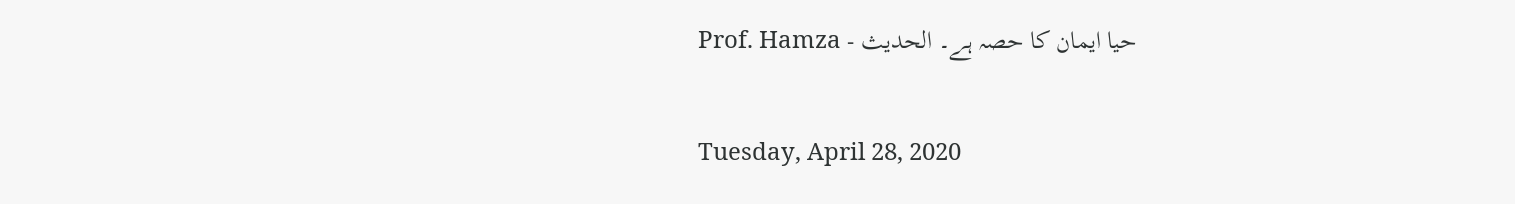حیا ایمان کا حصہ ہے۔ الحدیث - Prof. Hamza

Tuesday, April 28, 2020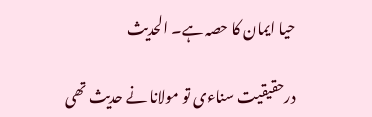حیا ایمان کا حصہ ہے۔ الحدیث

درحقیقیت سناءی تو مولانا نے حدیث تھی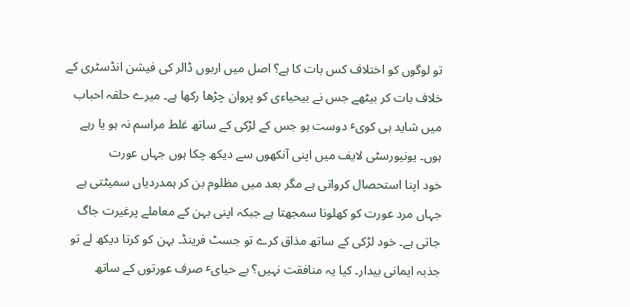تو لوگوں کو اختلاف کس بات کا ہے؟ اصل میں اربوں ڈالر کی فیشن انڈسٹری کے خلاف بات کر بیٹھے جس نے بیحیاءی کو پروان چڑھا رکھا ہے۔ میرے حلقہ احباب میں شاید ہی کویٴ دوست ہو جس کے لڑکی کے ساتھ غلط مراسم نہ ہو یا رہے ہوں۔ یونیورسٹی لایف میں اپنی آنکھوں سے دیکھ چکا ہوں جہاں عورت
خود اپنا استحصال کرواتی ہے مگر بعد میں مظلوم بن کر ہمدردیاں سمیٹتی ہے جہاں مرد عورت کو کھلونا سمجھتا ہے جبکہ اپنی بہن کے معاملے پرغیرت جاگ جاتی ہے۔ خود لڑکی کے ساتھ مذاق کرے تو جسٹ فرینڈ۔ بہن کو کرتا دیکھ لے تو جذبہ ایمانی بیدار۔ کیا یہ منافقت نہیں؟ بے حیایٴ صرف عورتوں کے ساتھ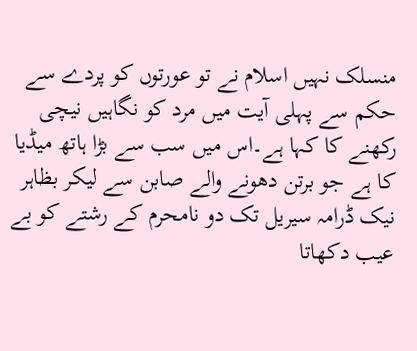منسلک نہیں اسلام نے تو عورتوں کو پردے سے حکم سے پہلی آیت میں مرد کو نگاہیں نیچی رکھنے کا کہا ہے۔اس میں سب سے بڑا ہاتھ میڈیا کا ہے جو برتن دھونے والے صابن سے لیکر بظاہر نیک ڈرامہ سیریل تک دو نامحرم کے رشتے کو بے عیب دکھاتا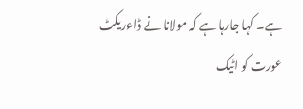ہے۔ کہا جارہا ہے کہ مولانا نے ڈاءریکٹ عورت کو اٹیک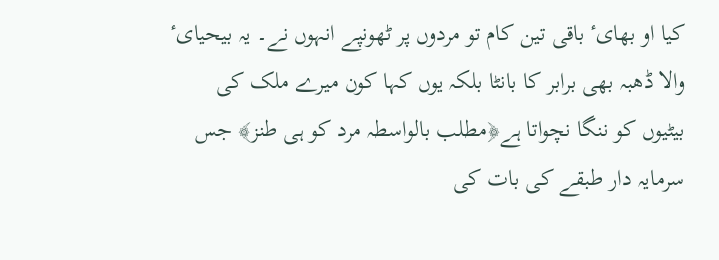کیا او بھایٴ باقی تین کام تو مردوں پر ٹھونپے انہوں نے۔ یہ بیحیایٴ والا ڈھبہ بھی برابر کا بانٹا بلکہ یوں کہا کون میرے ملک کی بیٹیوں کو ننگا نچواتا ہے﴿مطلب بالواسطہ مرد کو ہی طنز﴾ جس سرمایہ دار طبقے کی بات کی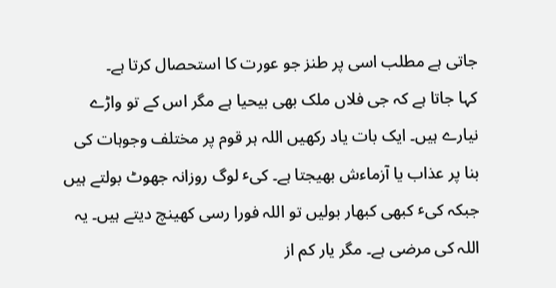جاتی ہے مطلب اسی پر طنز جو عورت کا استحصال کرتا ہے۔
کہا جاتا ہے کہ جی فلاں ملک بھی بیحیا ہے مگر اس کے تو واڑے نیارے ہیں۔ ایک بات یاد رکھیں اللہ ہر قوم پر مختلف وجوہات کی بنا پر عذاب یا آزماءش بھیجتا ہے۔ کیٴ لوگ روزانہ جھوٹ بولتے ہیں جبکہ کیٴ کبھی کبھار بولیں تو اللہ فورا رسی کھینچ دیتے ہیں۔ یہ اللہ کی مرضی ہے۔ مگر یار کم از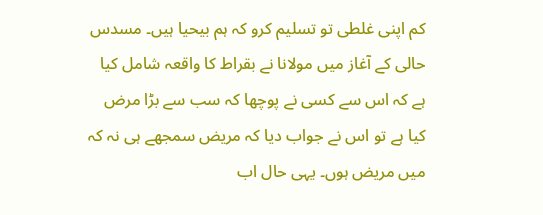کم اپنی غلطی تو تسلیم کرو کہ ہم بیحیا ہیں۔ مسدس حالی کے آغاز میں مولانا نے بقراط کا واقعہ شامل کیا ہے کہ اس سے کسی نے پوچھا کہ سب سے بڑا مرض کیا ہے تو اس نے جواب دیا کہ مریض سمجھے ہی نہ کہ میں مریض ہوں۔ یہی حال اب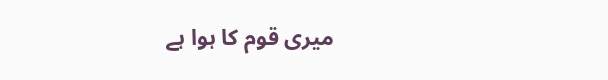میری قوم کا ہوا ہے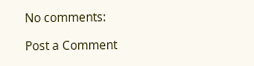No comments:

Post a Comment